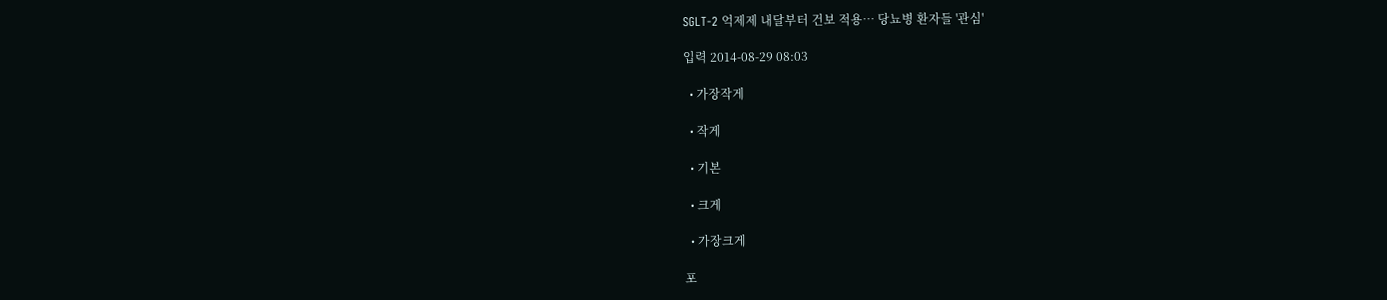SGLT-2 억제제 내달부터 건보 적용… 당뇨병 환자들 '관심'

입력 2014-08-29 08:03

  • 가장작게

  • 작게

  • 기본

  • 크게

  • 가장크게

포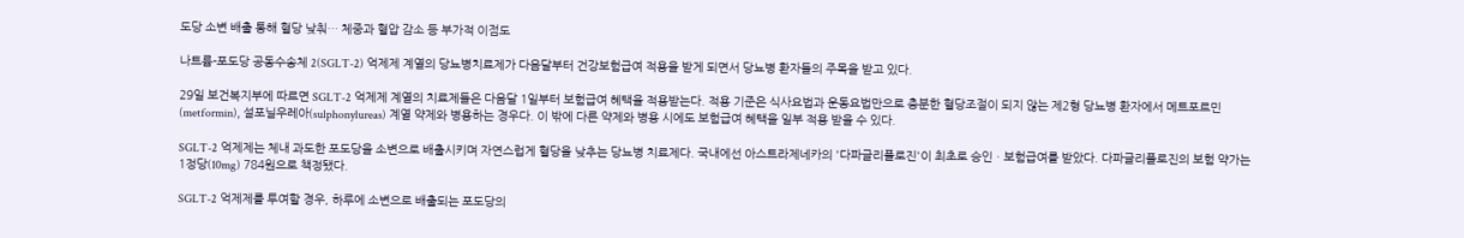도당 소변 배출 통해 혈당 낮춰… 체중과 혈압 감소 등 부가적 이점도

나트륨-포도당 공동수송체 2(SGLT-2) 억제제 계열의 당뇨병치료제가 다음달부터 건강보험급여 적용을 받게 되면서 당뇨병 환자들의 주목을 받고 있다.

29일 보건복지부에 따르면 SGLT-2 억제제 계열의 치료제들은 다음달 1일부터 보험급여 혜택을 적용받는다. 적용 기준은 식사요법과 운동요법만으로 충분한 혈당조절이 되지 않는 제2형 당뇨병 환자에서 메트포르민(metformin), 설포닐우레아(sulphonylureas) 계열 약제와 병용하는 경우다. 이 밖에 다른 약제와 병용 시에도 보험급여 혜택을 일부 적용 받을 수 있다.

SGLT-2 억제제는 체내 과도한 포도당을 소변으로 배출시키며 자연스럽게 혈당을 낮추는 당뇨병 치료제다. 국내에선 아스트라제네카의 '다파글리플로진'이 최초로 승인ㆍ보험급여를 받았다. 다파글리플로진의 보험 약가는 1정당(10mg) 784원으로 책정됐다.

SGLT-2 억제제를 투여할 경우, 하루에 소변으로 배출되는 포도당의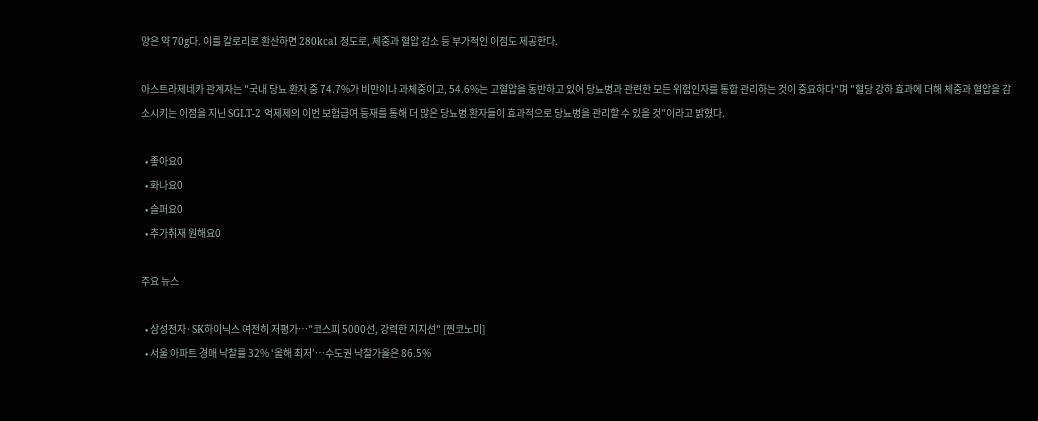양은 약 70g다. 이를 칼로리로 환산하면 280kcal 정도로, 체중과 혈압 감소 등 부가적인 이점도 제공한다.

아스트라제네카 관계자는 "국내 당뇨 환자 중 74.7%가 비만이나 과체중이고, 54.6%는 고혈압을 동반하고 있어 당뇨병과 관련한 모든 위험인자를 통합 관리하는 것이 중요하다"며 "혈당 강하 효과에 더해 체중과 혈압을 감소시키는 이점을 지닌 SGLT-2 억제제의 이번 보험급여 등재를 통해 더 많은 당뇨병 환자들이 효과적으로 당뇨병을 관리할 수 있을 것"이라고 밝혔다.

  • 좋아요0
  • 화나요0
  • 슬퍼요0
  • 추가취재 원해요0

주요 뉴스

  • 삼성전자·SK하이닉스 여전히 저평가…"코스피 5000선, 강력한 지지선" [찐코노미]
  • 서울 아파트 경매 낙찰률 32% ‘올해 최저’⋯수도권 낙찰가율은 86.5%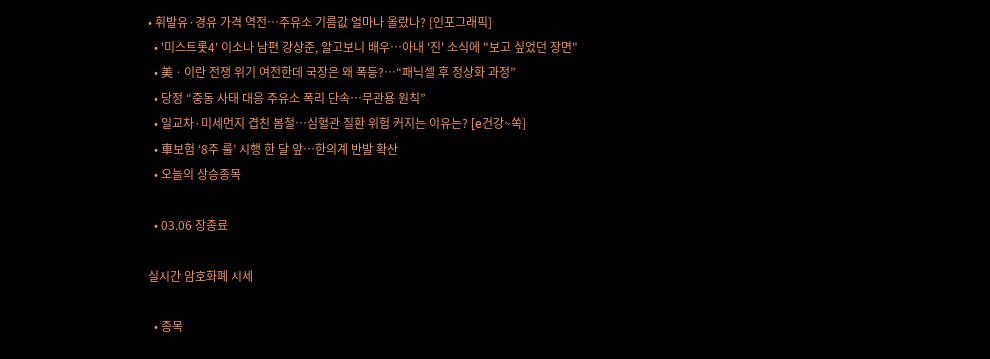• 휘발유·경유 가격 역전…주유소 기름값 얼마나 올랐나? [인포그래픽]
  • '미스트롯4' 이소나 남편 강상준, 알고보니 배우⋯아내 '진' 소식에 "보고 싶었던 장면"
  • 美ㆍ이란 전쟁 위기 여전한데 국장은 왜 폭등?⋯“패닉셀 후 정상화 과정”
  • 당정 “중동 사태 대응 주유소 폭리 단속…무관용 원칙”
  • 일교차·미세먼지 겹친 봄철…심혈관 질환 위험 커지는 이유는? [e건강~쏙]
  • 車보험 ‘8주 룰’ 시행 한 달 앞…한의계 반발 확산
  • 오늘의 상승종목

  • 03.06 장종료

실시간 암호화폐 시세

  • 종목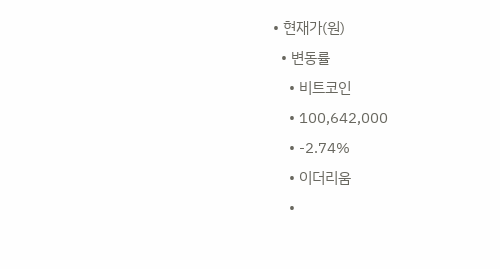• 현재가(원)
  • 변동률
    • 비트코인
    • 100,642,000
    • -2.74%
    • 이더리움
    •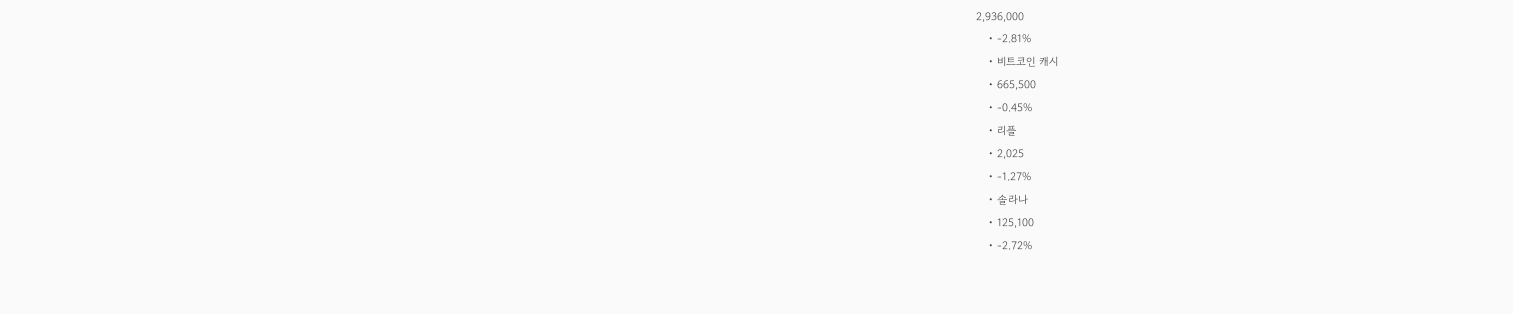2,936,000
    • -2.81%
    • 비트코인 캐시
    • 665,500
    • -0.45%
    • 리플
    • 2,025
    • -1.27%
    • 솔라나
    • 125,100
    • -2.72%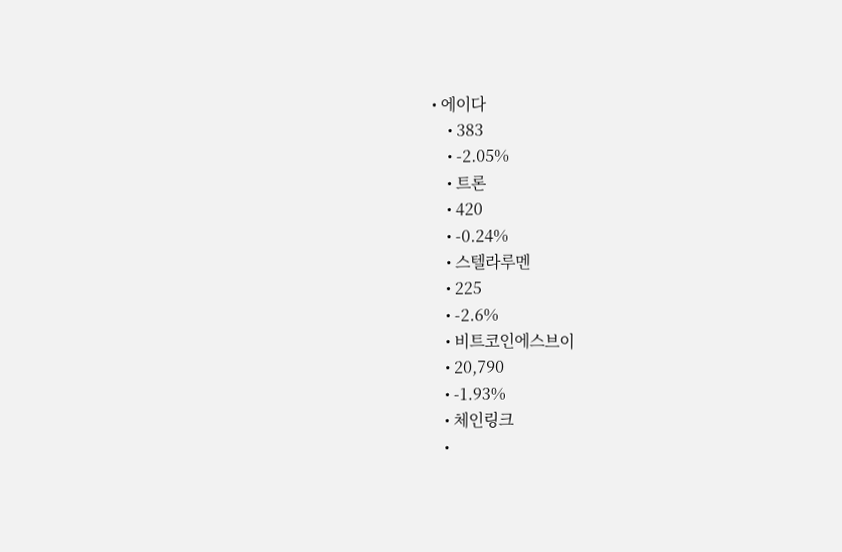• 에이다
    • 383
    • -2.05%
    • 트론
    • 420
    • -0.24%
    • 스텔라루멘
    • 225
    • -2.6%
    • 비트코인에스브이
    • 20,790
    • -1.93%
    • 체인링크
    •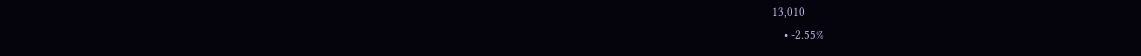13,010
    • -2.55%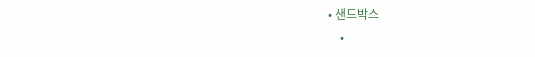• 샌드박스
    •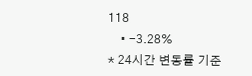118
    • -3.28%
* 24시간 변동률 기준